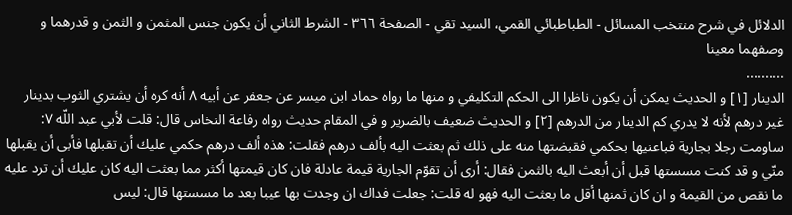الدلائل في شرح منتخب المسائل - الطباطبائي القمي، السید تقي - الصفحة ٣٦٦ - الشرط الثاني أن يكون جنس المثمن و الثمن و قدرهما و وصفهما معينا
..........
الدينار [١] و الحديث يمكن أن يكون ناظرا الى الحكم التكليفي و منها ما رواه حماد ابن ميسر عن جعفر عن أبيه ٨ أنه كره أن يشتري الثوب بدينار غير درهم لأنه لا يدري كم الدينار من الدرهم [٢] و الحديث ضعيف بالضرير و في المقام حديث رواه رفاعة النخاس قال: قلت لأبي عبد اللّه ٧: ساومت رجلا بجارية فباعنيها بحكمي فقبضتها منه على ذلك ثم بعثت اليه بألف درهم فقلت: هذه ألف درهم حكمي عليك أن تقبلها فأبى أن يقبلها منّي و قد كنت مسستها قبل أن أبعث اليه بالثمن فقال: أرى أن تقوّم الجارية قيمة عادلة فان كان قيمتها أكثر مما بعثت اليه كان عليك أن ترد عليه ما نقص من القيمة و ان كان ثمنها أقل ما بعثت اليه فهو له قلت: جعلت فداك ان وجدت بها عيبا بعد ما مسستها قال: ليس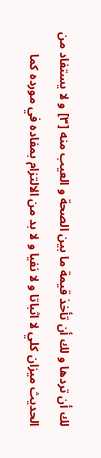لك أن تردها و لك أن تأخذ قيمة ما بين الصحة و العيب منه [٣] و لا يستفاد من الحديث ميزان كلي لا اثباتا و لا نفيا و لا بد من الالتزام بمفاده في مورده كما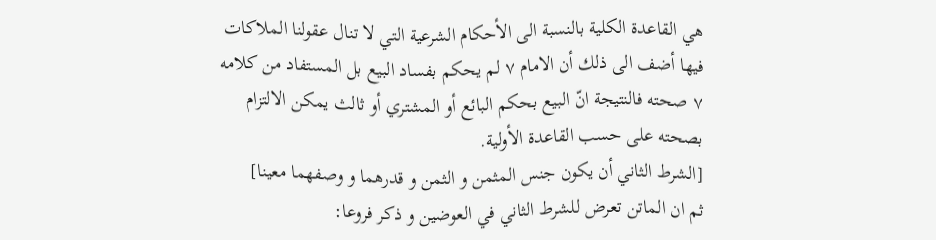هي القاعدة الكلية بالنسبة الى الأحكام الشرعية التي لا تنال عقولنا الملاكات فيها أضف الى ذلك أن الامام ٧ لم يحكم بفساد البيع بل المستفاد من كلامه ٧ صحته فالنتيجة انّ البيع بحكم البائع أو المشتري أو ثالث يمكن الالتزام بصحته على حسب القاعدة الأولية.
[الشرط الثاني أن يكون جنس المثمن و الثمن و قدرهما و وصفهما معينا]
ثم ان الماتن تعرض للشرط الثاني في العوضين و ذكر فروعا: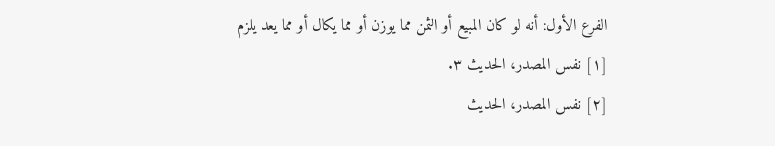الفرع الأول: أنه لو كان المبيع أو الثمن مما يوزن أو مما يكال أو مما يعد يلزم
[١] نفس المصدر، الحديث ٣.
[٢] نفس المصدر، الحديث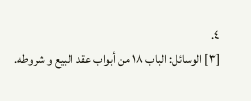٤.
[٣] الوسائل: الباب ١٨ من أبواب عقد البيع و شروطه.